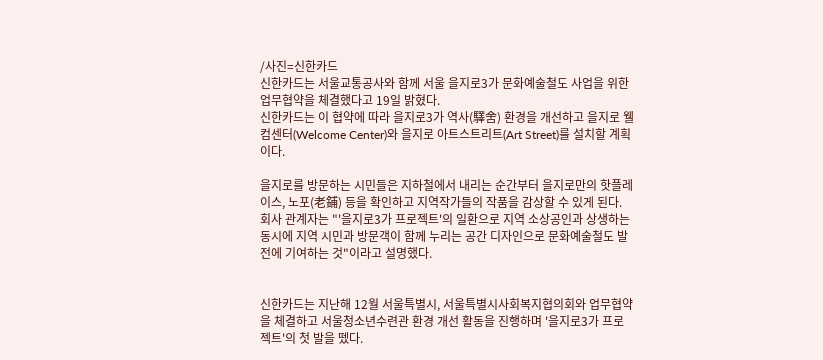/사진=신한카드
신한카드는 서울교통공사와 함께 서울 을지로3가 문화예술철도 사업을 위한 업무협약을 체결했다고 19일 밝혔다.
신한카드는 이 협약에 따라 을지로3가 역사(驛舍) 환경을 개선하고 을지로 웰컴센터(Welcome Center)와 을지로 아트스트리트(Art Street)를 설치할 계획이다.

을지로를 방문하는 시민들은 지하철에서 내리는 순간부터 을지로만의 핫플레이스, 노포(老鋪) 등을 확인하고 지역작가들의 작품을 감상할 수 있게 된다. 회사 관계자는 "'을지로3가 프로젝트'의 일환으로 지역 소상공인과 상생하는 동시에 지역 시민과 방문객이 함께 누리는 공간 디자인으로 문화예술철도 발전에 기여하는 것"이라고 설명했다.


신한카드는 지난해 12월 서울특별시, 서울특별시사회복지협의회와 업무협약을 체결하고 서울청소년수련관 환경 개선 활동을 진행하며 '을지로3가 프로젝트'의 첫 발을 뗐다.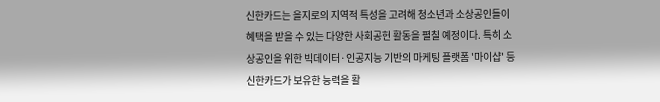신한카드는 을지로의 지역적 특성을 고려해 청소년과 소상공인들이 혜택을 받을 수 있는 다양한 사회공헌 활동을 펼칠 예정이다. 특히 소상공인을 위한 빅데이터·인공지능 기반의 마케팅 플랫폼 '마이샵' 등 신한카드가 보유한 능력을 활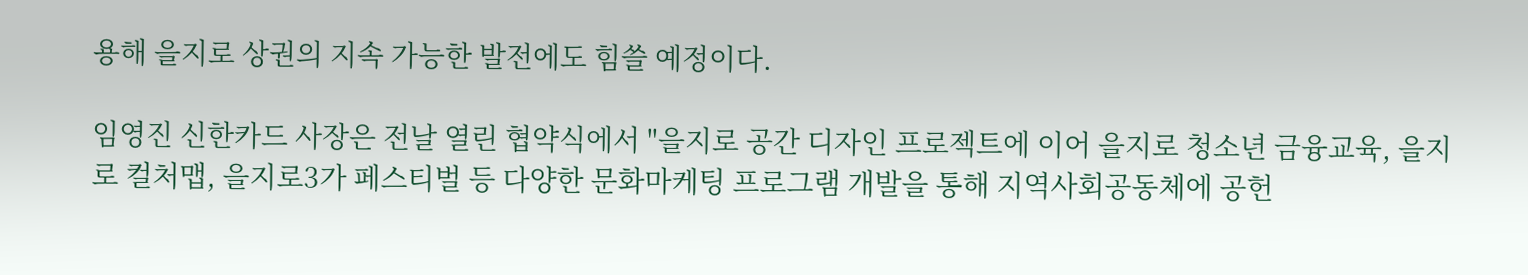용해 을지로 상권의 지속 가능한 발전에도 힘쓸 예정이다.

임영진 신한카드 사장은 전날 열린 협약식에서 "을지로 공간 디자인 프로젝트에 이어 을지로 청소년 금융교육, 을지로 컬처맵, 을지로3가 페스티벌 등 다양한 문화마케팅 프로그램 개발을 통해 지역사회공동체에 공헌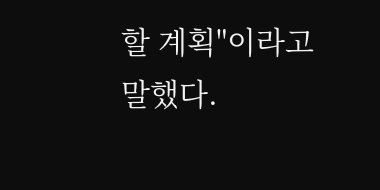할 계획"이라고 말했다.